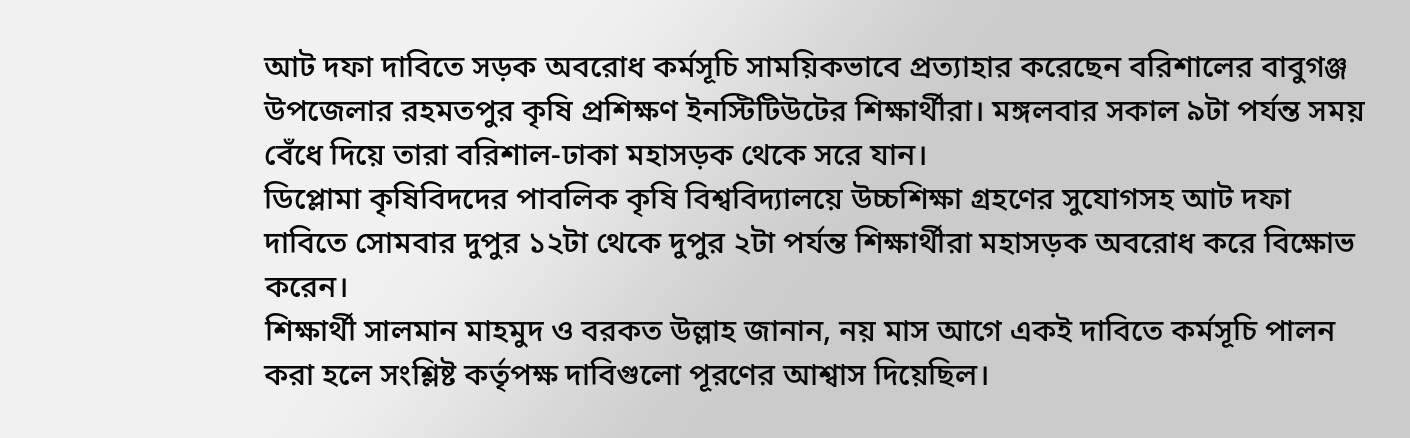আট দফা দাবিতে সড়ক অবরোধ কর্মসূচি সাময়িকভাবে প্রত্যাহার করেছেন বরিশালের বাবুগঞ্জ উপজেলার রহমতপুর কৃষি প্রশিক্ষণ ইনস্টিটিউটের শিক্ষার্থীরা। মঙ্গলবার সকাল ৯টা পর্যন্ত সময় বেঁধে দিয়ে তারা বরিশাল-ঢাকা মহাসড়ক থেকে সরে যান।
ডিপ্লোমা কৃষিবিদদের পাবলিক কৃষি বিশ্ববিদ্যালয়ে উচ্চশিক্ষা গ্রহণের সুযোগসহ আট দফা দাবিতে সোমবার দুপুর ১২টা থেকে দুপুর ২টা পর্যন্ত শিক্ষার্থীরা মহাসড়ক অবরোধ করে বিক্ষোভ করেন।
শিক্ষার্থী সালমান মাহমুদ ও বরকত উল্লাহ জানান, নয় মাস আগে একই দাবিতে কর্মসূচি পালন করা হলে সংশ্লিষ্ট কর্তৃপক্ষ দাবিগুলো পূরণের আশ্বাস দিয়েছিল।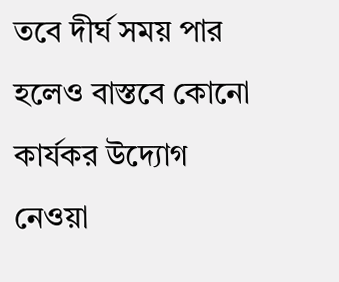তবে দীর্ঘ সময় পার হলেও বাস্তবে কোনো কার্যকর উদ্যোগ নেওয়া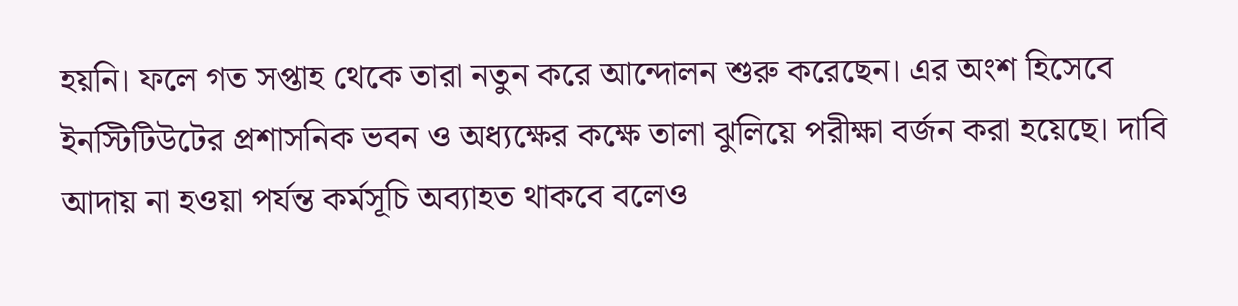হয়নি। ফলে গত সপ্তাহ থেকে তারা নতুন করে আন্দোলন শুরু করেছেন। এর অংশ হিসেবে ইনস্টিটিউটের প্রশাসনিক ভবন ও অধ্যক্ষের কক্ষে তালা ঝুলিয়ে পরীক্ষা বর্জন করা হয়েছে। দাবি আদায় না হওয়া পর্যন্ত কর্মসূচি অব্যাহত থাকবে বলেও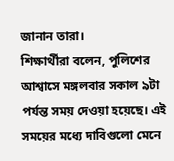জানান তারা।
শিক্ষার্থীরা বলেন, পুলিশের আশ্বাসে মঙ্গলবার সকাল ৯টা পর্যন্ত সময় দেওয়া হয়েছে। এই সময়ের মধ্যে দাবিগুলো মেনে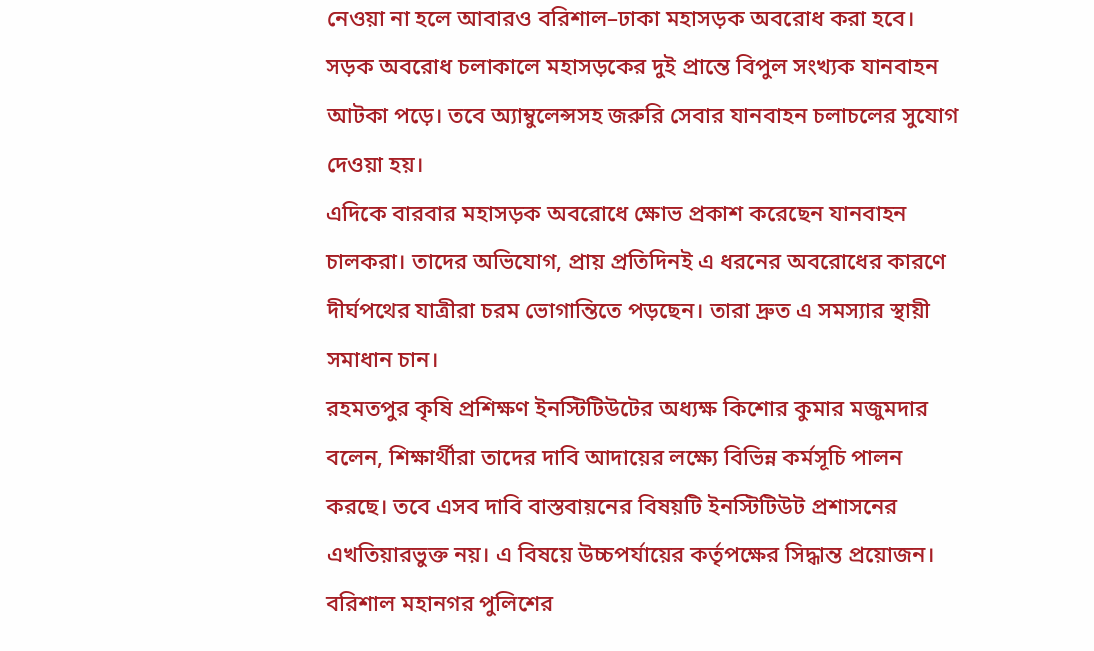নেওয়া না হলে আবারও বরিশাল–ঢাকা মহাসড়ক অবরোধ করা হবে।
সড়ক অবরোধ চলাকালে মহাসড়কের দুই প্রান্তে বিপুল সংখ্যক যানবাহন আটকা পড়ে। তবে অ্যাম্বুলেন্সসহ জরুরি সেবার যানবাহন চলাচলের সুযোগ দেওয়া হয়।
এদিকে বারবার মহাসড়ক অবরোধে ক্ষোভ প্রকাশ করেছেন যানবাহন চালকরা। তাদের অভিযোগ, প্রায় প্রতিদিনই এ ধরনের অবরোধের কারণে দীর্ঘপথের যাত্রীরা চরম ভোগান্তিতে পড়ছেন। তারা দ্রুত এ সমস্যার স্থায়ী সমাধান চান।
রহমতপুর কৃষি প্রশিক্ষণ ইনস্টিটিউটের অধ্যক্ষ কিশোর কুমার মজুমদার বলেন, শিক্ষার্থীরা তাদের দাবি আদায়ের লক্ষ্যে বিভিন্ন কর্মসূচি পালন করছে। তবে এসব দাবি বাস্তবায়নের বিষয়টি ইনস্টিটিউট প্রশাসনের এখতিয়ারভুক্ত নয়। এ বিষয়ে উচ্চপর্যায়ের কর্তৃপক্ষের সিদ্ধান্ত প্রয়োজন।
বরিশাল মহানগর পুলিশের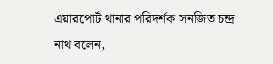এয়ারপোর্ট থানার পরিদর্শক সনজিত চন্দ্র নাথ বলেন,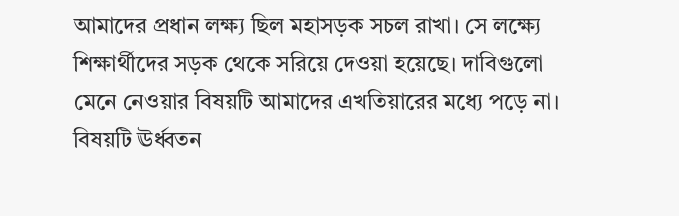আমাদের প্রধান লক্ষ্য ছিল মহাসড়ক সচল রাখা। সে লক্ষ্যে শিক্ষার্থীদের সড়ক থেকে সরিয়ে দেওয়া হয়েছে। দাবিগুলো মেনে নেওয়ার বিষয়টি আমাদের এখতিয়ারের মধ্যে পড়ে না। বিষয়টি ঊর্ধ্বতন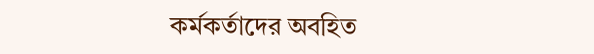কর্মকর্তাদের অবহিত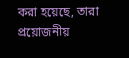করা হয়েছে, তারা প্রয়োজনীয়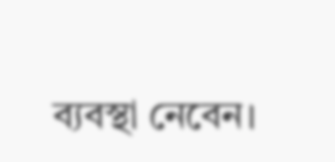ব্যবস্থা নেবেন।